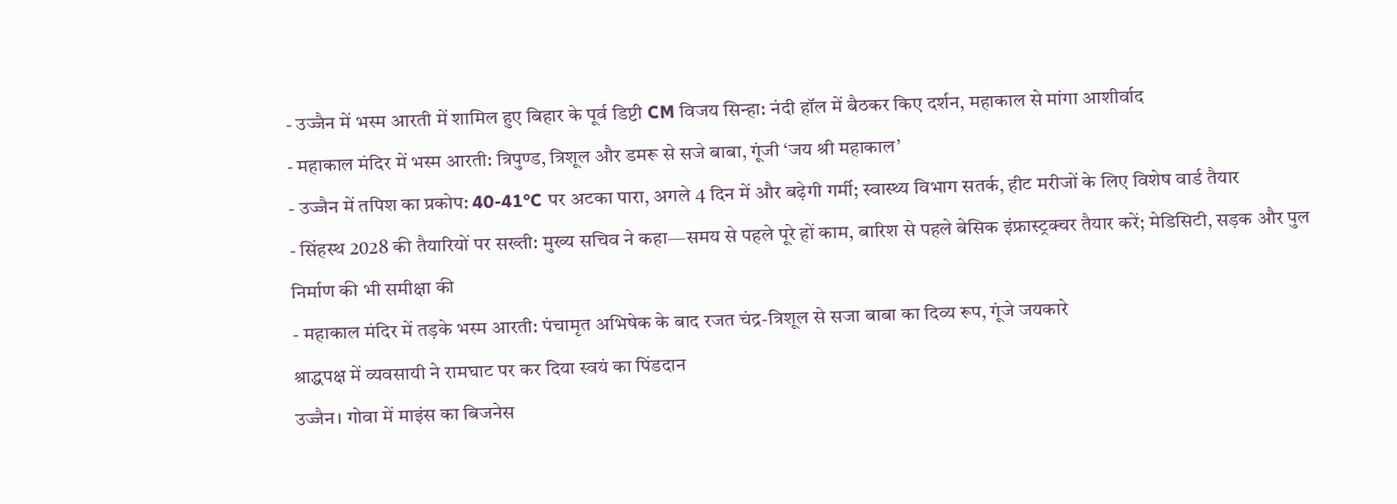- उज्जैन में भस्म आरती में शामिल हुए बिहार के पूर्व डिप्टी CM विजय सिन्हा: नंदी हॉल में बैठकर किए दर्शन, महाकाल से मांगा आशीर्वाद
- महाकाल मंदिर में भस्म आरती: त्रिपुण्ड, त्रिशूल और डमरू से सजे बाबा, गूंजी ‘जय श्री महाकाल’
- उज्जैन में तपिश का प्रकोप: 40-41°C पर अटका पारा, अगले 4 दिन में और बढ़ेगी गर्मी; स्वास्थ्य विभाग सतर्क, हीट मरीजों के लिए विशेष वार्ड तैयार
- सिंहस्थ 2028 की तैयारियों पर सख्ती: मुख्य सचिव ने कहा—समय से पहले पूरे हों काम, बारिश से पहले बेसिक इंफ्रास्ट्रक्चर तैयार करें; मेडिसिटी, सड़क और पुल निर्माण की भी समीक्षा की
- महाकाल मंदिर में तड़के भस्म आरती: पंचामृत अभिषेक के बाद रजत चंद्र-त्रिशूल से सजा बाबा का दिव्य रूप, गूंजे जयकारे
श्राद्धपक्ष में व्यवसायी ने रामघाट पर कर दिया स्वयं का पिंडदान
उज्जैन। गोवा में माइंस का बिजनेस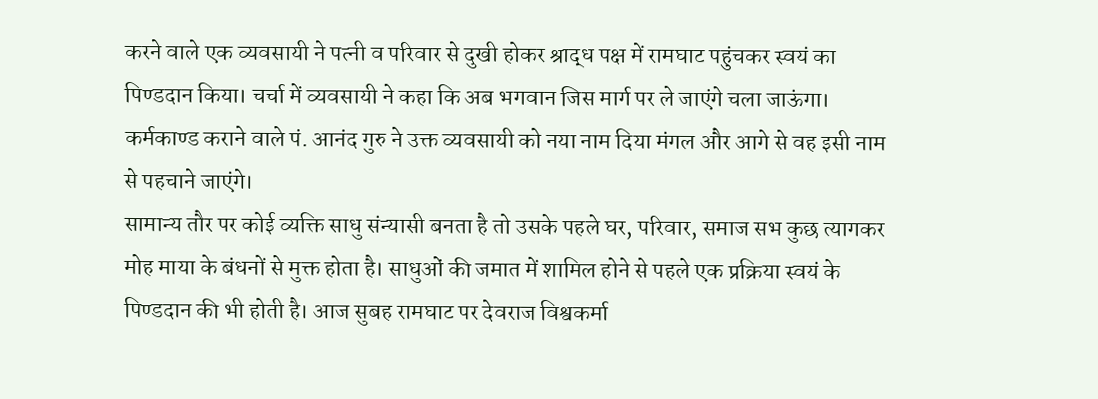करने वाले एक व्यवसायी ने पत्नी व परिवार से दुखी होकर श्राद्ध पक्ष में रामघाट पहुंचकर स्वयं का पिण्डदान किया। चर्चा में व्यवसायी ने कहा कि अब भगवान जिस मार्ग पर ले जाएंगे चला जाऊंगा। कर्मकाण्ड कराने वाले पं. आनंद गुरु ने उक्त व्यवसायी को नया नाम दिया मंगल और आगे से वह इसी नाम से पहचाने जाएंगे।
सामान्य तौर पर कोई व्यक्ति साधु संन्यासी बनता है तो उसके पहले घर, परिवार, समाज सभ कुछ त्यागकर मोह माया के बंधनों से मुक्त होता है। साधुओं की जमात में शामिल होने से पहले एक प्रक्रिया स्वयं के पिण्डदान की भी होती है। आज सुबह रामघाट पर देवराज विश्वकर्मा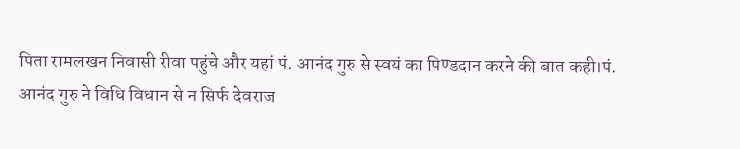पिता रामलखन निवासी रीवा पहुंचे और यहां पं. आनंद गुरु से स्वयं का पिण्डदान करने की बात कही।पं. आनंद गुरु ने विधि विधान से न सिर्फ देवराज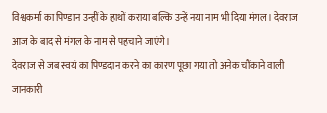विश्वकर्मा का पिण्डान उन्हीं के हाथों कराया बल्कि उन्हें नया नाम भी दिया मंगल। देवराज आज के बाद से मंगल के नाम से पहचाने जाएंगे।
देवराज से जब स्वयं का पिण्डदान करने का कारण पूछा गया तो अनेक चौंकाने वाली जानकारी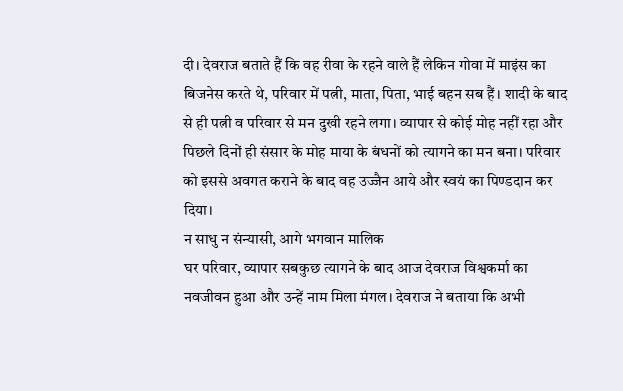दी। देवराज बताते हैं कि वह रीवा के रहने वाले हैं लेकिन गोवा में माइंस का बिजनेस करते थे, परिवार में पत्नी, माता, पिता, भाई बहन सब हैं। शादी के बाद से ही पत्नी व परिवार से मन दुखी रहने लगा। व्यापार से कोई मोह नहीं रहा और पिछले दिनों ही संसार के मोह माया के बंधनों को त्यागने का मन बना। परिवार को इससे अवगत कराने के बाद वह उज्जैन आये और स्वयं का पिण्डदान कर दिया।
न साधु न संन्यासी, आगे भगवान मालिक
घर परिवार, व्यापार सबकुछ त्यागने के बाद आज देवराज विश्वकर्मा का नवजीवन हुआ और उन्हें नाम मिला मंगल। देवराज ने बताया कि अभी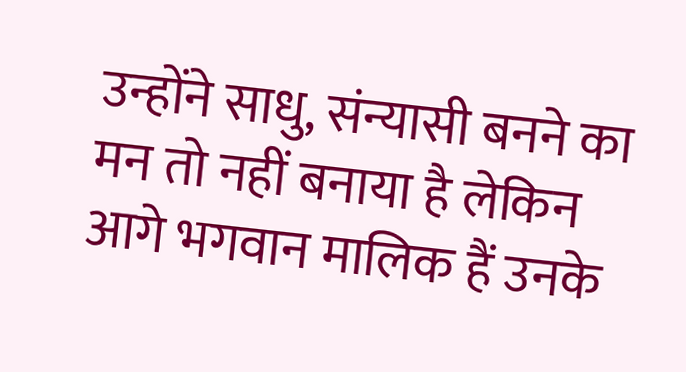उन्होंने साधु, संन्यासी बनने का मन तो नहीं बनाया है लेकिन आगे भगवान मालिक हैं उनके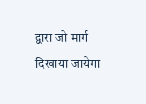द्वारा जो मार्ग दिखाया जायेगा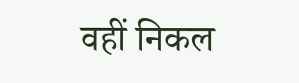वहीं निकल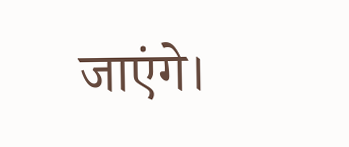जाएंगे।